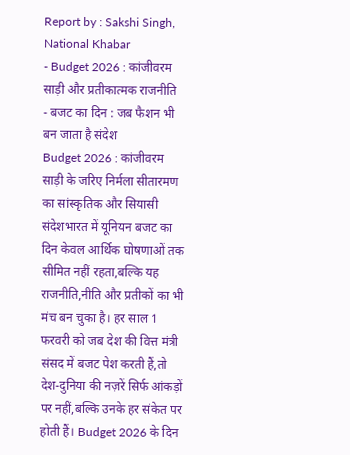Report by : Sakshi Singh, National Khabar
- Budget 2026 : कांजीवरम साड़ी और प्रतीकात्मक राजनीति
- बजट का दिन : जब फैशन भी बन जाता है संदेश
Budget 2026 : कांजीवरम साड़ी के जरिए निर्मला सीतारमण का सांस्कृतिक और सियासी संदेशभारत में यूनियन बजट का दिन केवल आर्थिक घोषणाओं तक सीमित नहीं रहता,बल्कि यह राजनीति,नीति और प्रतीकों का भी मंच बन चुका है। हर साल 1 फरवरी को जब देश की वित्त मंत्री संसद में बजट पेश करती हैं,तो देश-दुनिया की नज़रें सिर्फ आंकड़ों पर नहीं,बल्कि उनके हर संकेत पर होती हैं। Budget 2026 के दिन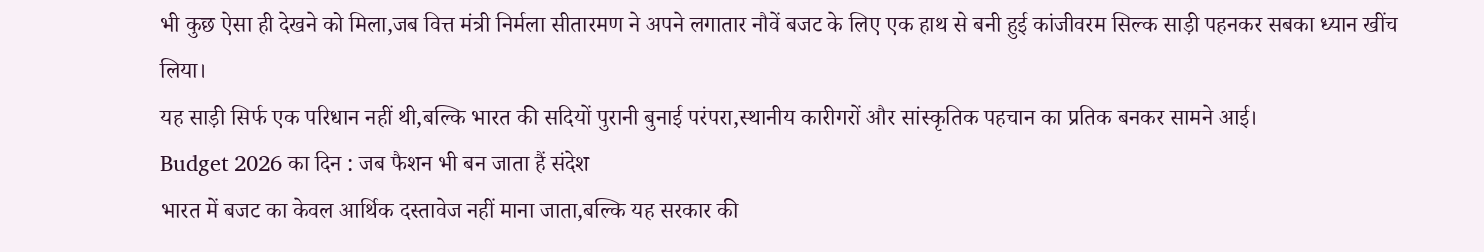भी कुछ ऐसा ही देखने को मिला,जब वित्त मंत्री निर्मला सीतारमण ने अपने लगातार नौवें बजट के लिए एक हाथ से बनी हुई कांजीवरम सिल्क साड़ी पहनकर सबका ध्यान खींच लिया।
यह साड़ी सिर्फ एक परिधान नहीं थी,बल्कि भारत की सदियों पुरानी बुनाई परंपरा,स्थानीय कारीगरों और सांस्कृतिक पहचान का प्रतिक बनकर सामने आई।
Budget 2026 का दिन : जब फैशन भी बन जाता हैं संदेश
भारत में बजट का केवल आर्थिक दस्तावेज नहीं माना जाता,बल्कि यह सरकार की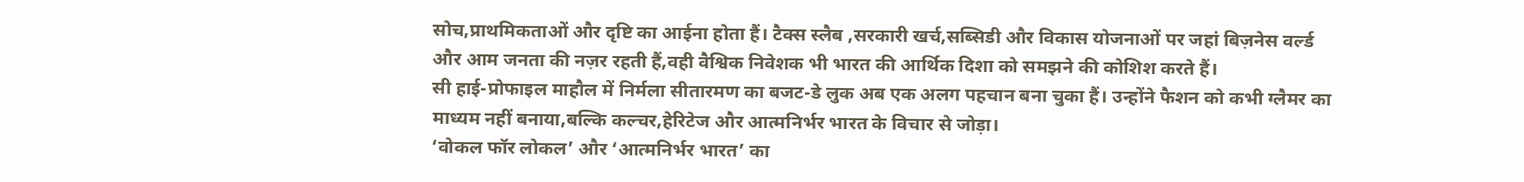सोच,प्राथमिकताओं और दृष्टि का आईना होता हैं। टैक्स स्लैब ,सरकारी खर्च,सब्सिडी और विकास योजनाओं पर जहां बिज़नेस वर्ल्ड और आम जनता की नज़र रहती हैं,वही वैश्विक निवेशक भी भारत की आर्थिक दिशा को समझने की कोशिश करते हैं।
सी हाई-प्रोफाइल माहौल में निर्मला सीतारमण का बजट-डे लुक अब एक अलग पहचान बना चुका हैं। उन्होंने फैशन को कभी ग्लैमर का माध्यम नहीं बनाया,बल्कि कल्चर,हेरिटेज और आत्मनिर्भर भारत के विचार से जोड़ा।
‘वोकल फॉर लोकल’ और ‘आत्मनिर्भर भारत’ का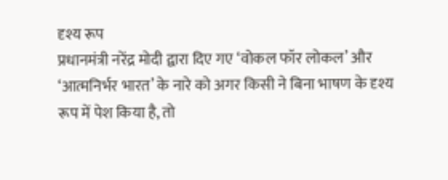दृश्य रूप
प्रधानमंत्री नरेंद्र मोदी द्वारा दिए गए ‘वोकल फॉर लोकल’ और ‘आत्मनिर्भर भारत’ के नारे को अगर किसी ने बिना भाषण के दृश्य रूप में पेश किया है, तो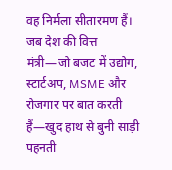वह निर्मला सीतारमण हैं।
जब देश की वित्त मंत्री—जो बजट में उद्योग, स्टार्टअप, MSME और रोजगार पर बात करती हैं—खुद हाथ से बुनी साड़ी पहनती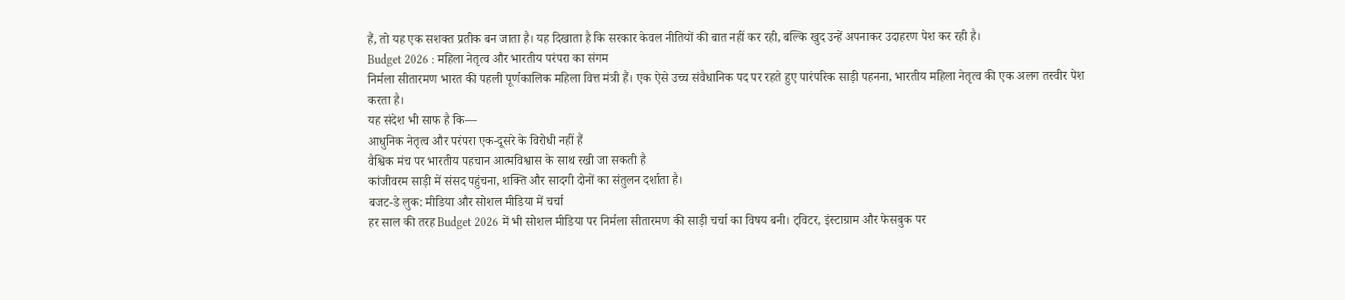हैं, तो यह एक सशक्त प्रतीक बन जाता है। यह दिखाता है कि सरकार केवल नीतियों की बात नहीं कर रही, बल्कि खुद उन्हें अपनाकर उदाहरण पेश कर रही है।
Budget 2026 : महिला नेतृत्व और भारतीय परंपरा का संगम
निर्मला सीतारमण भारत की पहली पूर्णकालिक महिला वित्त मंत्री हैं। एक ऐसे उच्च संवैधानिक पद पर रहते हुए पारंपरिक साड़ी पहनना, भारतीय महिला नेतृत्व की एक अलग तस्वीर पेश करता है।
यह संदेश भी साफ है कि—
आधुनिक नेतृत्व और परंपरा एक-दूसरे के विरोधी नहीं हैं
वैश्विक मंच पर भारतीय पहचान आत्मविश्वास के साथ रखी जा सकती है
कांजीवरम साड़ी में संसद पहुंचना, शक्ति और सादगी दोनों का संतुलन दर्शाता है।
बजट-डे लुक: मीडिया और सोशल मीडिया में चर्चा
हर साल की तरह Budget 2026 में भी सोशल मीडिया पर निर्मला सीतारमण की साड़ी चर्चा का विषय बनी। ट्विटर, इंस्टाग्राम और फेसबुक पर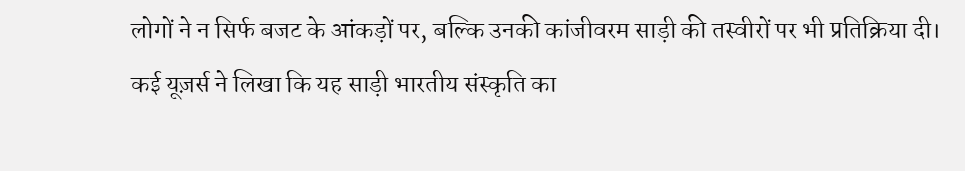लोगों ने न सिर्फ बजट के आंकड़ों पर, बल्कि उनकी कांजीवरम साड़ी की तस्वीरों पर भी प्रतिक्रिया दी।
कई यूज़र्स ने लिखा कि यह साड़ी भारतीय संस्कृति का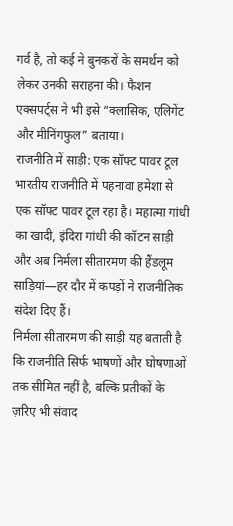गर्व है, तो कई ने बुनकरों के समर्थन को लेकर उनकी सराहना की। फैशन एक्सपर्ट्स ने भी इसे “क्लासिक, एलिगेंट और मीनिंगफुल” बताया।
राजनीति में साड़ी: एक सॉफ्ट पावर टूल
भारतीय राजनीति में पहनावा हमेशा से एक सॉफ्ट पावर टूल रहा है। महात्मा गांधी का खादी, इंदिरा गांधी की कॉटन साड़ी और अब निर्मला सीतारमण की हैंडलूम साड़ियां—हर दौर में कपड़ों ने राजनीतिक संदेश दिए हैं।
निर्मला सीतारमण की साड़ी यह बताती है कि राजनीति सिर्फ भाषणों और घोषणाओं तक सीमित नहीं है, बल्कि प्रतीकों के ज़रिए भी संवाद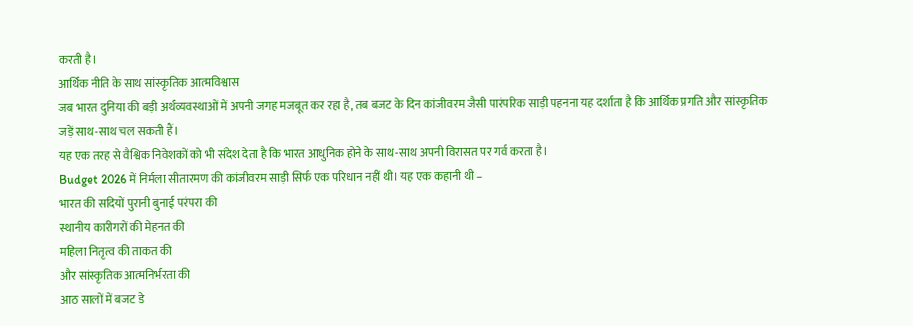करती है।
आर्थिक नीति के साथ सांस्कृतिक आत्मविश्वास
जब भारत दुनिया की बड़ी अर्थव्यवस्थाओं में अपनी जगह मजबूत कर रहा है, तब बजट के दिन कांजीवरम जैसी पारंपरिक साड़ी पहनना यह दर्शाता है कि आर्थिक प्रगति और सांस्कृतिक जड़ें साथ-साथ चल सकती हैं।
यह एक तरह से वैश्विक निवेशकों को भी संदेश देता है कि भारत आधुनिक होने के साथ-साथ अपनी विरासत पर गर्व करता है।
Budget 2026 में निर्मला सीतारमण की कांजीवरम साड़ी सिर्फ एक परिधान नहीं थी। यह एक कहानी थी –
भारत की सदियों पुरानी बुनाई परंपरा की
स्थानीय कारीगरों की मेहनत की
महिला नितृत्व की ताकत की
और सांस्कृतिक आत्मनिर्भरता की
आठ सालों में बजट डे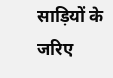साड़ियों के जरिए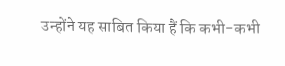उन्होंने यह साबित किया हैं कि कभी-कभी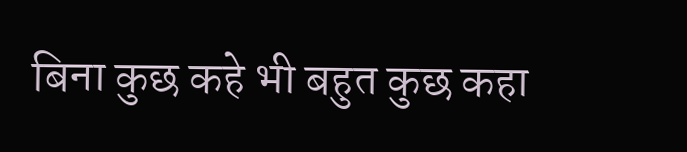बिना कुछ कहे भी बहुत कुछ कहा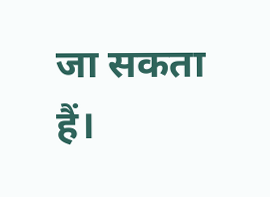जा सकता हैं।